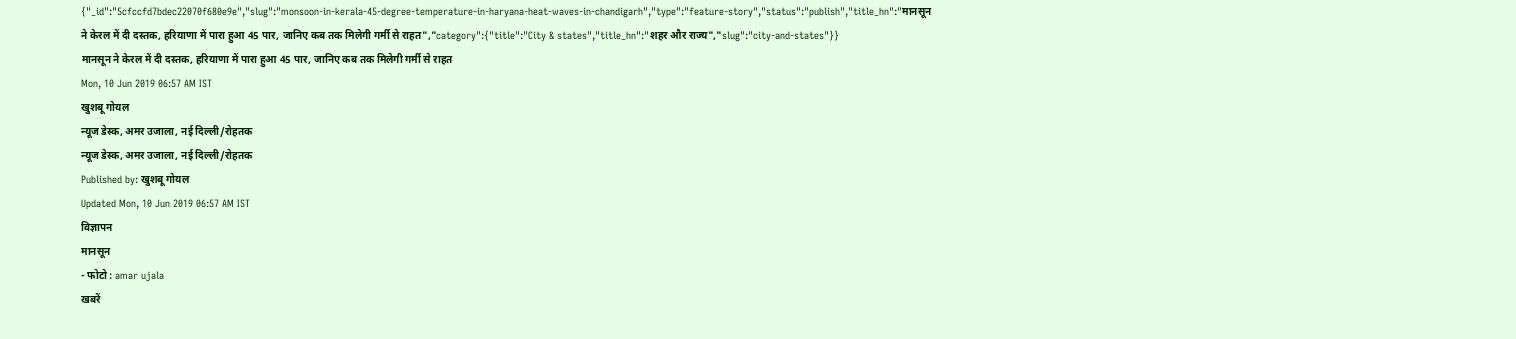{"_id":"5cfccfd7bdec22070f680e9e","slug":"monsoon-in-kerala-45-degree-temperature-in-haryana-heat-waves-in-chandigarh","type":"feature-story","status":"publish","title_hn":"मानसून ने केरल में दी दस्तक, हरियाणा में पारा हुआ 45 पार, जानिए कब तक मिलेगी गर्मी से राहत","category":{"title":"City & states","title_hn":"शहर और राज्य","slug":"city-and-states"}}
मानसून ने केरल में दी दस्तक, हरियाणा में पारा हुआ 45 पार, जानिए कब तक मिलेगी गर्मी से राहत
Mon, 10 Jun 2019 06:57 AM IST
खुशबू गोयल
न्यूज डेस्क, अमर उजाला, नई दिल्ली/रोहतक
न्यूज डेस्क, अमर उजाला, नई दिल्ली/रोहतक
Published by: खुशबू गोयल
Updated Mon, 10 Jun 2019 06:57 AM IST
विज्ञापन
मानसून
- फोटो : amar ujala
खबरें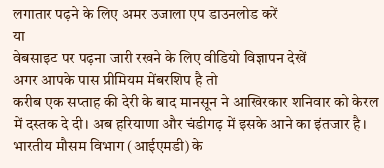लगातार पढ़ने के लिए अमर उजाला एप डाउनलोड करें
या
वेबसाइट पर पढ़ना जारी रखने के लिए वीडियो विज्ञापन देखें
अगर आपके पास प्रीमियम मेंबरशिप है तो
करीब एक सप्ताह की देरी के बाद मानसून ने आखिरकार शनिवार को केरल में दस्तक दे दी। अब हरियाणा और चंडीगढ़ में इसके आने का इंतजार है। भारतीय मौसम विभाग (आईएमडी) के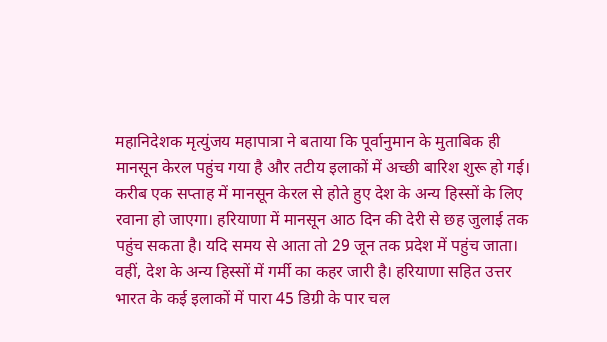महानिदेशक मृत्युंजय महापात्रा ने बताया कि पूर्वानुमान के मुताबिक ही मानसून केरल पहुंच गया है और तटीय इलाकों में अच्छी बारिश शुरू हो गई।
करीब एक सप्ताह में मानसून केरल से होते हुए देश के अन्य हिस्सों के लिए रवाना हो जाएगा। हरियाणा में मानसून आठ दिन की देरी से छह जुलाई तक पहुंच सकता है। यदि समय से आता तो 29 जून तक प्रदेश में पहुंच जाता। वहीं, देश के अन्य हिस्सों में गर्मी का कहर जारी है। हरियाणा सहित उत्तर भारत के कई इलाकों में पारा 45 डिग्री के पार चल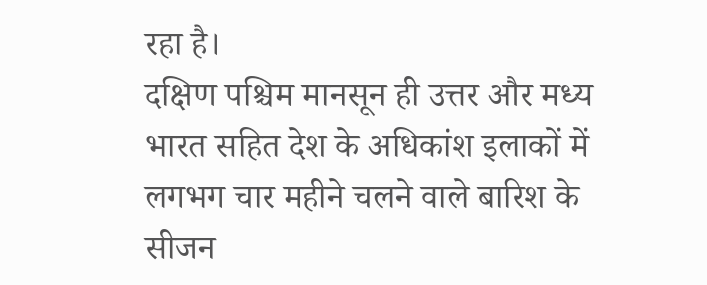रहा है।
दक्षिण पश्चिम मानसून ही उत्तर और मध्य भारत सहित देश के अधिकांश इलाकों में लगभग चार महीने चलने वाले बारिश के सीजन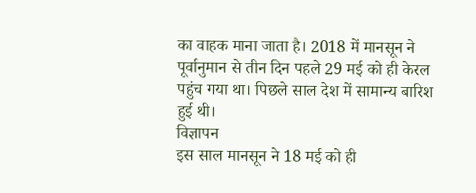का वाहक माना जाता है। 2018 में मानसून ने पूर्वानुमान से तीन दिन पहले 29 मई को ही केरल पहुंच गया था। पिछले साल देश में सामान्य बारिश हुई थी।
विज्ञापन
इस साल मानसून ने 18 मई को ही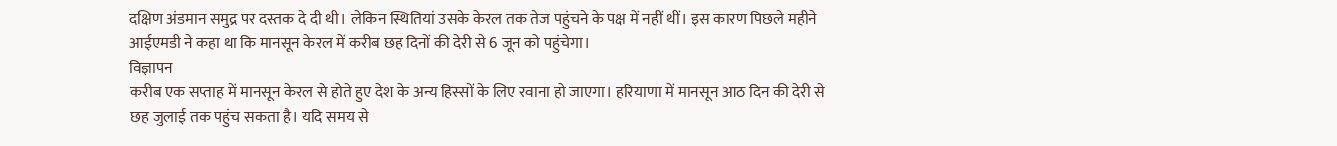दक्षिण अंडमान समुद्र पर दस्तक दे दी थी। लेकिन स्थितियां उसके केरल तक तेज पहुंचने के पक्ष में नहीं थीं। इस कारण पिछले महीने आईएमडी ने कहा था कि मानसून केरल में करीब छह दिनों की देरी से 6 जून को पहुंचेगा।
विज्ञापन
करीब एक सप्ताह में मानसून केरल से होते हुए देश के अन्य हिस्सों के लिए रवाना हो जाएगा। हरियाणा में मानसून आठ दिन की देरी से छह जुलाई तक पहुंच सकता है। यदि समय से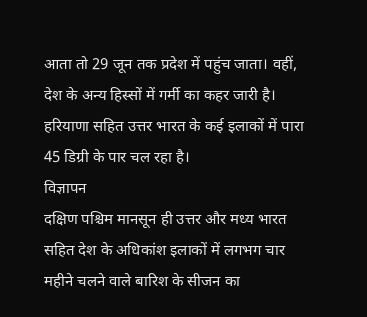आता तो 29 जून तक प्रदेश में पहुंच जाता। वहीं, देश के अन्य हिस्सों में गर्मी का कहर जारी है। हरियाणा सहित उत्तर भारत के कई इलाकों में पारा 45 डिग्री के पार चल रहा है।
विज्ञापन
दक्षिण पश्चिम मानसून ही उत्तर और मध्य भारत सहित देश के अधिकांश इलाकों में लगभग चार महीने चलने वाले बारिश के सीजन का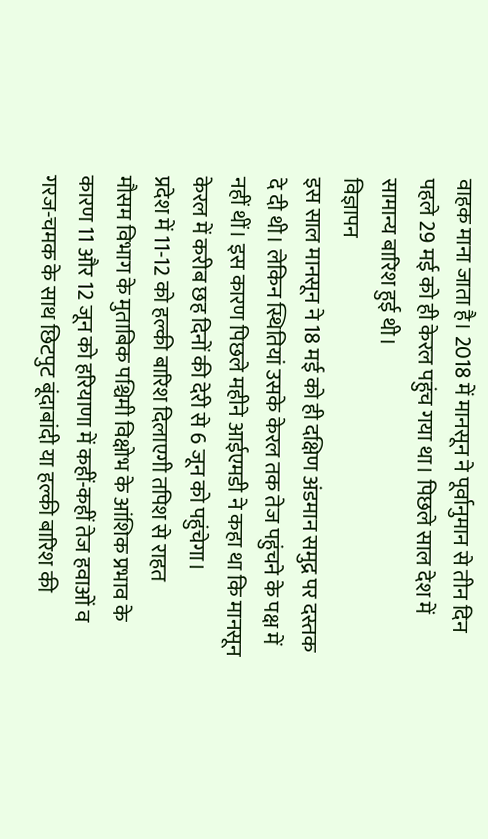वाहक माना जाता है। 2018 में मानसून ने पूर्वानुमान से तीन दिन पहले 29 मई को ही केरल पहुंच गया था। पिछले साल देश में सामान्य बारिश हुई थी।
विज्ञापन
इस साल मानसून ने 18 मई को ही दक्षिण अंडमान समुद्र पर दस्तक दे दी थी। लेकिन स्थितियां उसके केरल तक तेज पहुंचने के पक्ष में नहीं थीं। इस कारण पिछले महीने आईएमडी ने कहा था कि मानसून केरल में करीब छह दिनों की देरी से 6 जून को पहुंचेगा।
प्रदेश में 11-12 को हल्की बारिश दिलाएगी तपिश से राहत
मौसम विभाग के मुताबिक पश्चिमी विक्षोभ के आंशिक प्रभाव के कारण 11 और 12 जून को हरियाणा में कहीं-कहीं तेज हवाओं व गरज-चमक के साथ छिटपुट बूंदाबांदी या हल्की बारिश की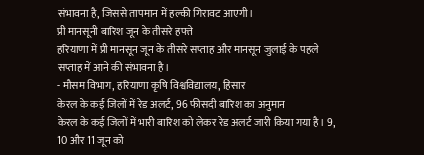संभावना है, जिससे तापमान में हल्की गिरावट आएगी।
प्री मानसूनी बारिश जून के तीसरे हफ्ते
हरियाणा में प्री मानसून जून के तीसरे सप्ताह और मानसून जुलाई के पहले सप्ताह में आने की संभावना है।
- मौसम विभाग, हरियाणा कृषि विश्वविद्यालय, हिसार
केरल के कई जिलों में रेड अलर्ट, 96 फीसदी बारिश का अनुमान
केरल के कई जिलों में भारी बारिश को लेकर रेड अलर्ट जारी किया गया है। 9, 10 और 11 जून को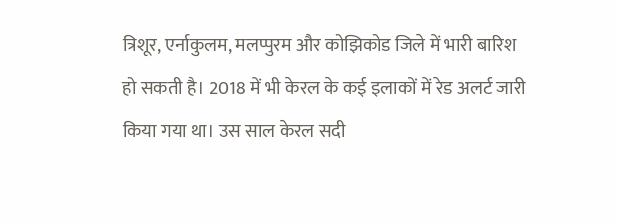त्रिशूर, एर्नाकुलम, मलप्पुरम और कोझिकोड जिले में भारी बारिश हो सकती है। 2018 में भी केरल के कई इलाकों में रेड अलर्ट जारी किया गया था। उस साल केरल सदी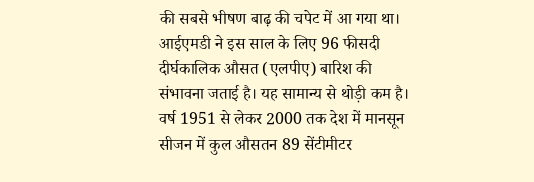की सबसे भीषण बाढ़ की चपेट में आ गया था।
आईएमडी ने इस साल के लिए 96 फीसदी दीर्घकालिक औसत (एलपीए) बारिश की संभावना जताई है। यह सामान्य से थोड़ी कम है। वर्ष 1951 से लेकर 2000 तक देश में मानसून सीजन में कुल औसतन 89 सेंटीमीटर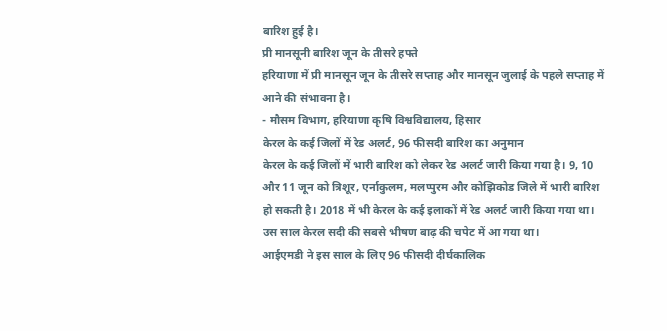बारिश हुई है।
प्री मानसूनी बारिश जून के तीसरे हफ्ते
हरियाणा में प्री मानसून जून के तीसरे सप्ताह और मानसून जुलाई के पहले सप्ताह में आने की संभावना है।
- मौसम विभाग, हरियाणा कृषि विश्वविद्यालय, हिसार
केरल के कई जिलों में रेड अलर्ट, 96 फीसदी बारिश का अनुमान
केरल के कई जिलों में भारी बारिश को लेकर रेड अलर्ट जारी किया गया है। 9, 10 और 11 जून को त्रिशूर, एर्नाकुलम, मलप्पुरम और कोझिकोड जिले में भारी बारिश हो सकती है। 2018 में भी केरल के कई इलाकों में रेड अलर्ट जारी किया गया था। उस साल केरल सदी की सबसे भीषण बाढ़ की चपेट में आ गया था।
आईएमडी ने इस साल के लिए 96 फीसदी दीर्घकालिक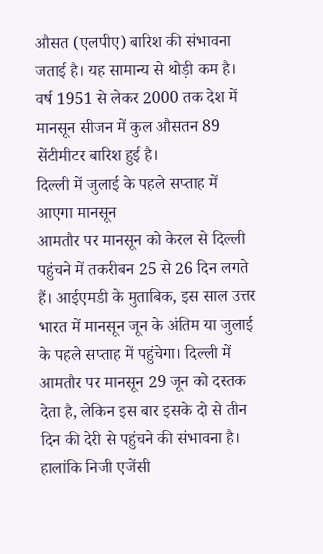औसत (एलपीए) बारिश की संभावना जताई है। यह सामान्य से थोड़ी कम है। वर्ष 1951 से लेकर 2000 तक देश में मानसून सीजन में कुल औसतन 89 सेंटीमीटर बारिश हुई है।
दिल्ली में जुलाई के पहले सप्ताह में आएगा मानसून
आमतौर पर मानसून को केरल से दिल्ली पहुंचने में तकरीबन 25 से 26 दिन लगते हैं। आईएमडी के मुताबिक, इस साल उत्तर भारत में मानसून जून के अंतिम या जुलाई के पहले सप्ताह में पहुंचेगा। दिल्ली में आमतौर पर मानसून 29 जून को दस्तक देता है, लेकिन इस बार इसके दो से तीन दिन की देरी से पहुंचने की संभावना है। हालांकि निजी एजेंसी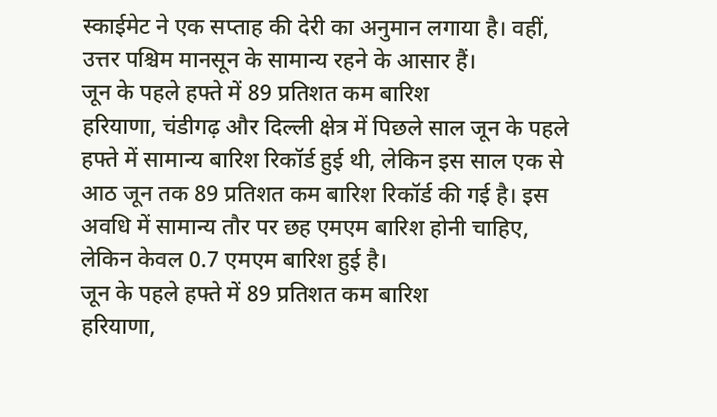स्काईमेट ने एक सप्ताह की देरी का अनुमान लगाया है। वहीं, उत्तर पश्चिम मानसून के सामान्य रहने के आसार हैं।
जून के पहले हफ्ते में 89 प्रतिशत कम बारिश
हरियाणा, चंडीगढ़ और दिल्ली क्षेत्र में पिछले साल जून के पहले हफ्ते में सामान्य बारिश रिकॉर्ड हुई थी, लेकिन इस साल एक से आठ जून तक 89 प्रतिशत कम बारिश रिकॉर्ड की गई है। इस अवधि में सामान्य तौर पर छह एमएम बारिश होनी चाहिए, लेकिन केवल 0.7 एमएम बारिश हुई है।
जून के पहले हफ्ते में 89 प्रतिशत कम बारिश
हरियाणा,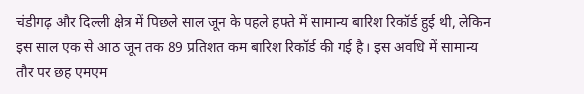चंडीगढ़ और दिल्ली क्षेत्र में पिछले साल जून के पहले हफ्ते में सामान्य बारिश रिकॉर्ड हुई थी, लेकिन इस साल एक से आठ जून तक 89 प्रतिशत कम बारिश रिकॉर्ड की गई है। इस अवधि में सामान्य तौर पर छह एमएम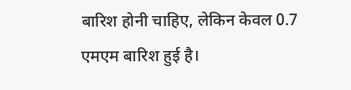बारिश होनी चाहिए, लेकिन केवल 0.7 एमएम बारिश हुई है।